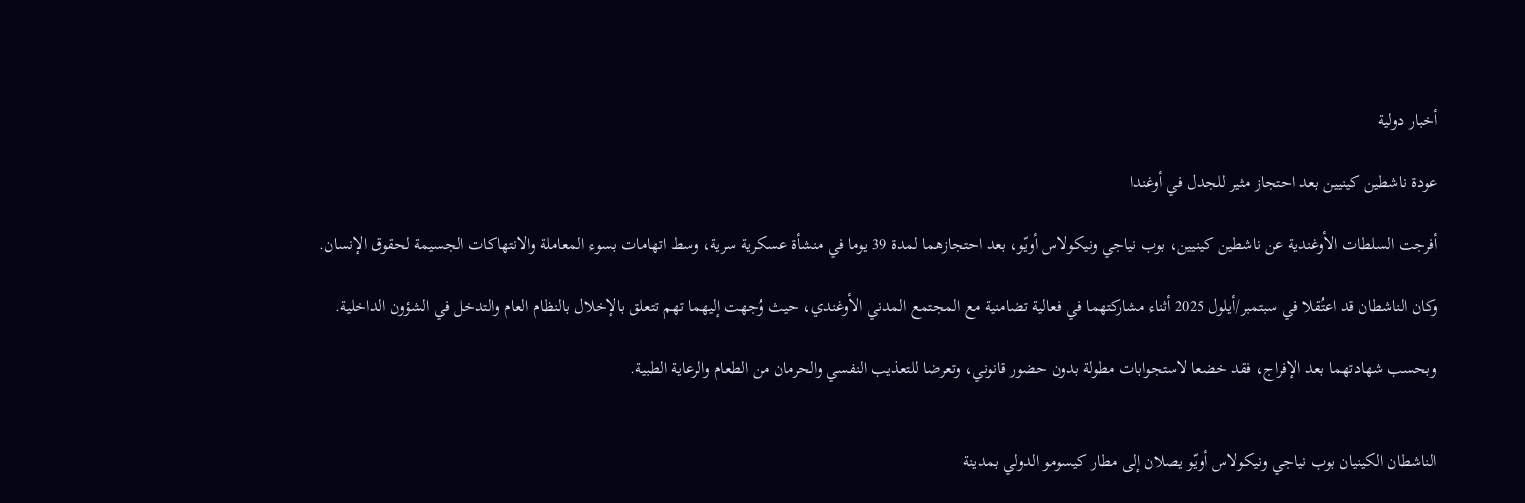أخبار دولية

عودة ناشطين كينيين بعد احتجاز مثير للجدل في أوغندا

أفرجت السلطات الأوغندية عن ناشطين كينيين، بوب نياجي ونيكولاس أويّو، بعد احتجازهما لمدة 39 يوما في منشأة عسكرية سرية، وسط اتهامات بسوء المعاملة والانتهاكات الجسيمة لحقوق الإنسان.

وكان الناشطان قد اعتُقلا في سبتمبر/أيلول 2025 أثناء مشاركتهما في فعالية تضامنية مع المجتمع المدني الأوغندي، حيث وُجهت إليهما تهم تتعلق بالإخلال بالنظام العام والتدخل في الشؤون الداخلية.

وبحسب شهادتهما بعد الإفراج، فقد خضعا لاستجوابات مطولة بدون حضور قانوني، وتعرضا للتعذيب النفسي والحرمان من الطعام والرعاية الطبية.


الناشطان الكينيان بوب نياجي ونيكولاس أويّو يصلان إلى مطار كيسومو الدولي بمدينة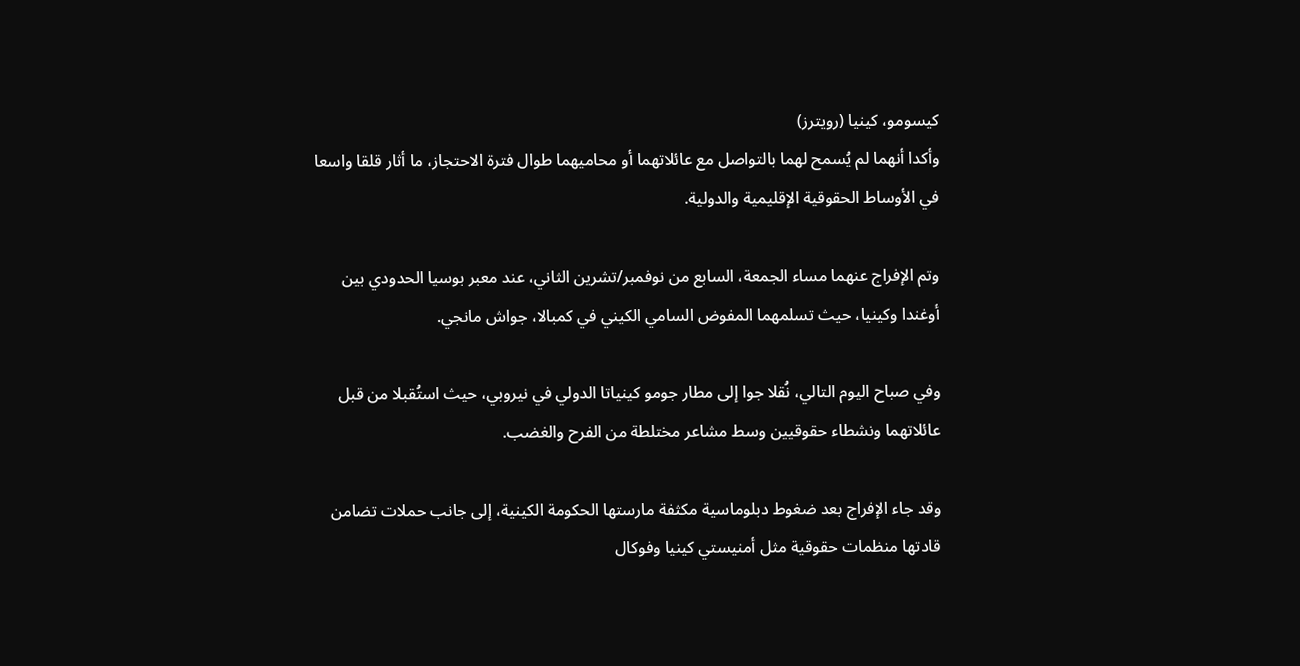كيسومو، كينيا (رويترز)
وأكدا أنهما لم يُسمح لهما بالتواصل مع عائلاتهما أو محاميهما طوال فترة الاحتجاز، ما أثار قلقا واسعا في الأوساط الحقوقية الإقليمية والدولية.

وتم الإفراج عنهما مساء الجمعة، السابع من نوفمبر/تشرين الثاني، عند معبر بوسيا الحدودي بين أوغندا وكينيا، حيث تسلمهما المفوض السامي الكيني في كمبالا، جواش مانجي.

وفي صباح اليوم التالي، نُقلا جوا إلى مطار جومو كينياتا الدولي في نيروبي، حيث استُقبلا من قبل عائلاتهما ونشطاء حقوقيين وسط مشاعر مختلطة من الفرح والغضب.

وقد جاء الإفراج بعد ضغوط دبلوماسية مكثفة مارستها الحكومة الكينية، إلى جانب حملات تضامن قادتها منظمات حقوقية مثل أمنيستي كينيا وفوكال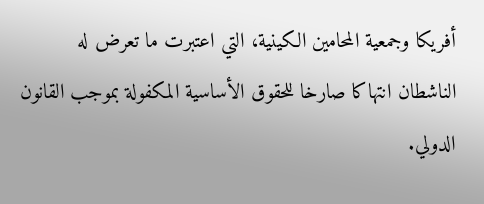أفريكا وجمعية المحامين الكينية، التي اعتبرت ما تعرض له الناشطان انتهاكا صارخا للحقوق الأساسية المكفولة بموجب القانون الدولي.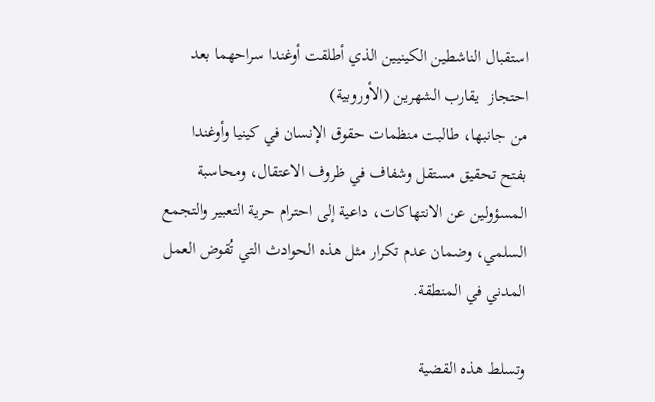استقبال الناشطين الكينيين الذي أطلقت أوغندا سراحهما بعد احتجاز  يقارب الشهرين (الأوروبية)
من جانبها، طالبت منظمات حقوق الإنسان في كينيا وأوغندا بفتح تحقيق مستقل وشفاف في ظروف الاعتقال، ومحاسبة المسؤولين عن الانتهاكات، داعية إلى احترام حرية التعبير والتجمع السلمي، وضمان عدم تكرار مثل هذه الحوادث التي تُقوض العمل المدني في المنطقة.

وتسلط هذه القضية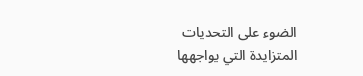الضوء على التحديات المتزايدة التي يواجهها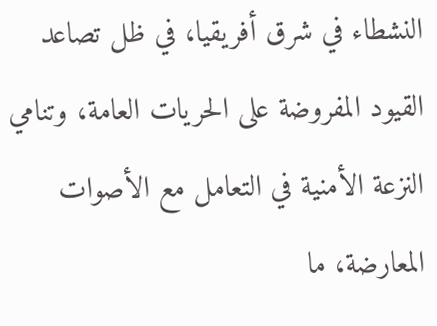النشطاء في شرق أفريقيا، في ظل تصاعد القيود المفروضة على الحريات العامة، وتنامي النزعة الأمنية في التعامل مع الأصوات المعارضة، ما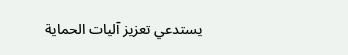يستدعي تعزيز آليات الحماية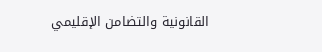القانونية والتضامن الإقليمي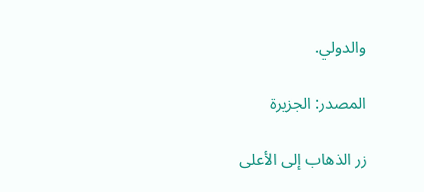والدولي.

المصدر: الجزيرة

زر الذهاب إلى الأعلى